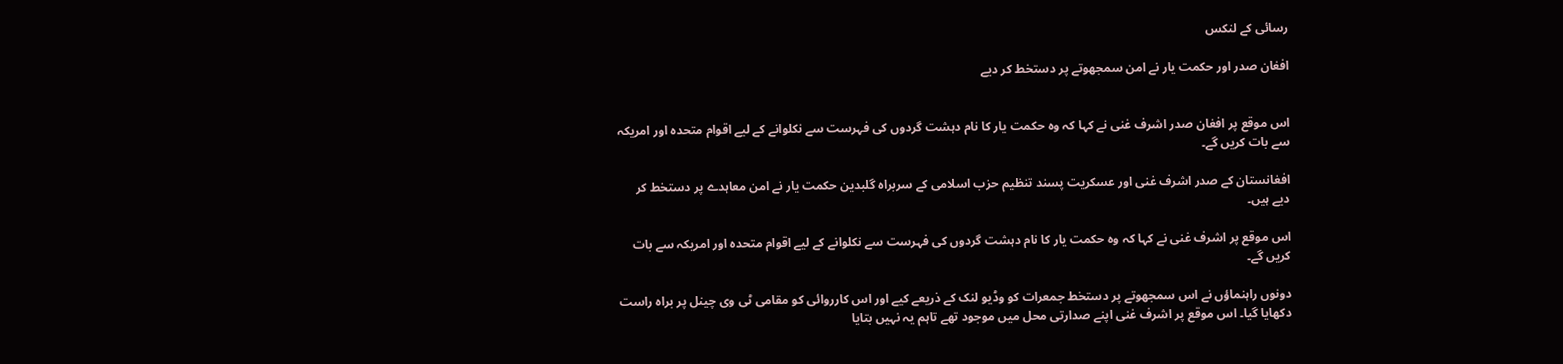رسائی کے لنکس

افغان صدر اور حکمت یار نے امن سمجھوتے پر دستخط کر دیے


اس موقع پر افغان صدر اشرف غنی نے کہا کہ وہ حکمت یار کا نام دہشت گردوں کی فہرست سے نکلوانے کے لیے اقوام متحدہ اور امریکہ سے بات کریں گے۔

افغانستان کے صدر اشرف غنی اور عسکریت پسند تنظیم حزب اسلامی کے سربراہ گلبدین حکمت یار نے امن معاہدے پر دستخط کر دیے ہیں۔

اس موقع پر اشرف غنی نے کہا کہ وہ حکمت یار کا نام دہشت گردوں کی فہرست سے نکلوانے کے لیے اقوام متحدہ اور امریکہ سے بات کریں گے۔

دونوں راہنماؤں نے اس سمجھوتے پر دستخط جمعرات کو وڈیو لنک کے ذریعے کیے اور اس کارروائی کو مقامی ٹی وی چینل پر براہ راست دکھایا گیا۔ اس موقع پر اشرف غنی اپنے صدارتی محل میں موجود تھے تاہم یہ نہیں بتایا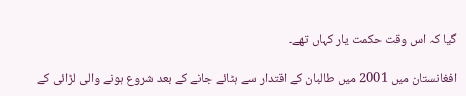گیا کہ اس وقت حکمت یار کہاں تھے۔

افغانستان میں 2001 میں طالبان کے اقتدار سے ہٹائے جانے کے بعد شروع ہونے والی لڑائی کے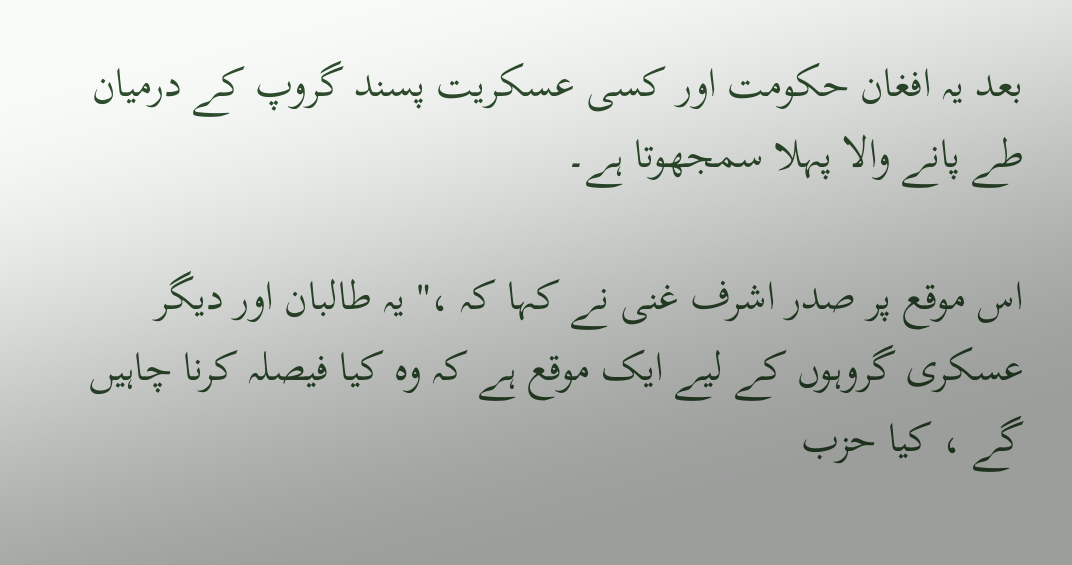بعد یہ افغان حکومت اور کسی عسکریت پسند گروپ کے درمیان طے پانے والا پہلا سمجھوتا ہے۔

اس موقع پر صدر اشرف غنی نے کہا کہ ،" یہ طالبان اور دیگر عسکری گروہوں کے لیے ایک موقع ہے کہ وہ کیا فیصلہ کرنا چاہیں گے ، کیا حزب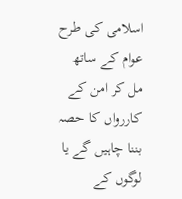اسلامی کی طرح عوام کے ساتھ مل کر امن کے کاررواں کا حصہ بننا چاہیں گے یا لوگوں کے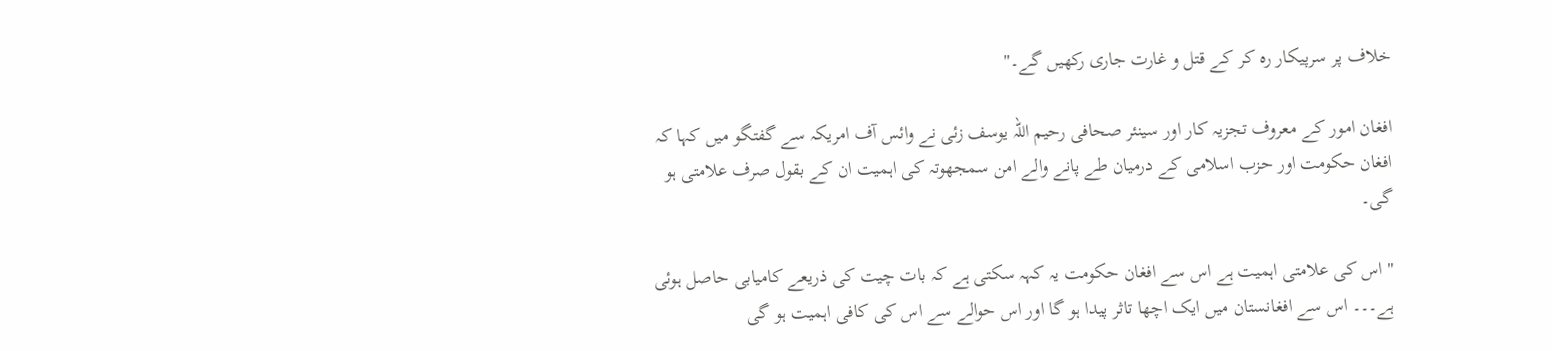خلاف پر سرپیکار رہ کر کے قتل و غارت جاری رکھیں گے۔"

افغان امور کے معروف تجزیہ کار اور سینئر صحافی رحیم اللہ یوسف زئی نے وائس آف امریکہ سے گفتگو میں کہا کہ افغان حکومت اور حزب اسلامی کے درمیان طے پانے والے امن سمجھوتہ کی اہمیت ان کے بقول صرف علامتی ہو گی۔

" اس کی علامتی اہمیت ہے اس سے افغان حکومت یہ کہہ سکتی ہے کہ بات چیت کی ذریعے کامیابی حاصل ہوئی ہے۔۔۔ اس سے افغانستان میں ایک اچھا تاثر پیدا ہو گا اور اس حوالے سے اس کی کافی اہمیت ہو گی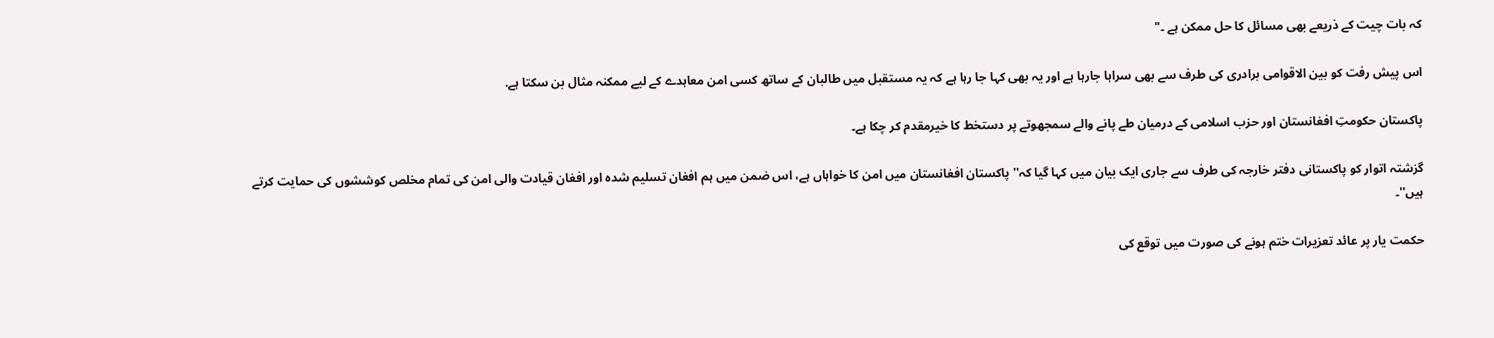کہ بات چیت کے ذریعے بھی مسائل کا حل ممکن ہے ۔"

اس پیش رفت کو بین الاقوامی برادری کی طرف سے بھی سراہا جارہا ہے اور یہ بھی کہا جا رہا ہے کہ یہ مستقبل میں طالبان کے ساتھ کسی امن معاہدے کے لیے ممکنہ مثال بن سکتا ہے.

پاکستان حکومتِ افغانستان اور حزب اسلامی کے درمیان طے پانے والے سمجھوتے پر دستخط کا خیرمقدم کر چکا ہے۔

گزشتہ اتوار کو پاکستانی دفتر خارجہ کی طرف سے جاری ایک بیان میں کہا گیا کہ''پاکستان افغانستان میں امن کا خواہاں ہے، اس ضمن میں ہم افغان تسلیم شدہ اور افغان قیادت والی امن کی تمام مخلص کوششوں کی حمایت کرتے ہیں''۔

حکمت یار پر عائد تعزیرات ختم ہونے کی صورت میں توقع کی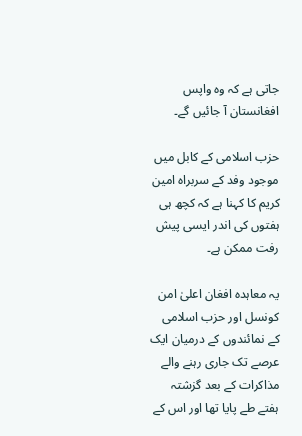جاتی ہے کہ وہ واپس افغانستان آ جائیں گے۔

حزب اسلامی کے کابل میں موجود وفد کے سربراہ امین کریم کا کہنا ہے کہ کچھ ہی ہفتوں کی اندر ایسی پیش رفت ممکن ہے۔

یہ معاہدہ افغان اعلیٰ امن کونسل اور حزب اسلامی کے نمائندوں کے درمیان ایک عرصے تک جاری رہنے والے مذاکرات کے بعد گزشتہ ہفتے طے پایا تھا اور اس کے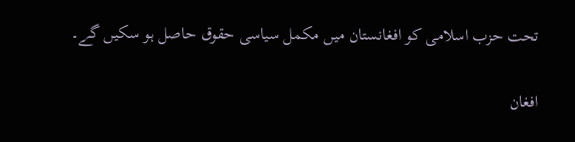تحت حزب اسلامی کو افغانستان میں مکمل سیاسی حقوق حاصل ہو سکیں گے۔

افغان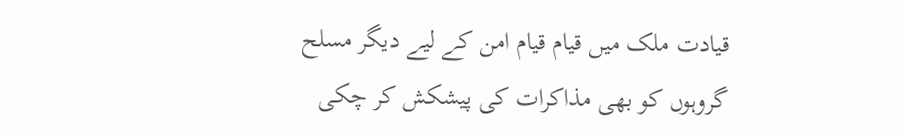قیادت ملک میں قیام قیام امن کے لیے دیگر مسلح گروہوں کو بھی مذاکرات کی پیشکش کر چکی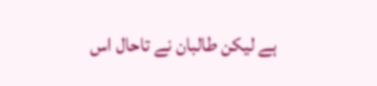ہے لیکن طالبان نے تاحال اس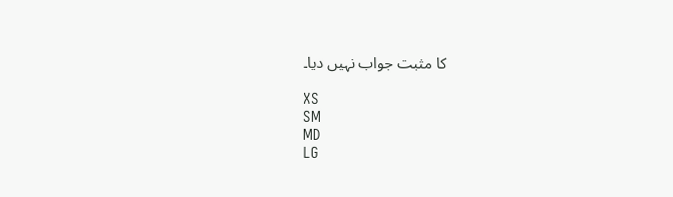کا مثبت جواب نہیں دیا۔

XS
SM
MD
LG